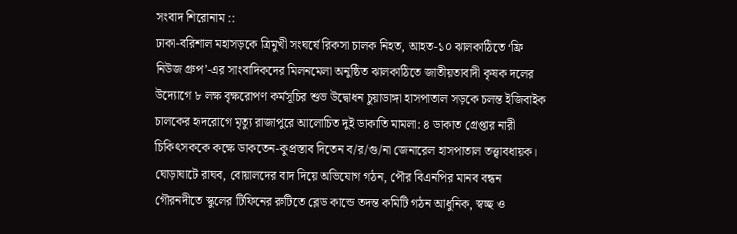সংবাদ শিরোনাম ::
ঢাকা-বরিশাল মহাসড়কে ত্রিমুখী সংঘর্ষে রিকসা চালক নিহত, আহত-১০ ঝালকাঠিতে ‘ফ্রি নিউজ গ্রুপ’-এর সাংবাদিকদের মিলনমেলা অনুষ্ঠিত ঝালকাঠিতে জাতীয়তাবাদী কৃষক দলের উদ্যোগে ৮ লক্ষ বৃক্ষরোপণ কর্মসূচির শুভ উদ্বোধন চুয়াডাঙ্গা হাসপাতাল সড়কে চলন্ত ইজিবাইক চালকের হৃদরোগে মৃত্যু রাজাপুরে আলোচিত দুই ডাকাতি মামলা: ৪ ডাকাত গ্রেপ্তার নারী চিকিৎসককে কক্ষে ডাকতেন-কুপ্রস্তাব দিতেন ব/র/গু/না জেনারেল হাসপাতাল তত্ত্বাবধায়ক। ঘোড়াঘাটে রাঘব, বোয়ালদের বাদ দিয়ে অভিযোগ গঠন, পৌর বিএনপির মানব বন্ধন গৌরনদীতে স্কুলের টিফিনের রুটিতে ব্লেড কান্ডে তদন্ত কমিটি গঠন আধুনিক, স্বচ্ছ ও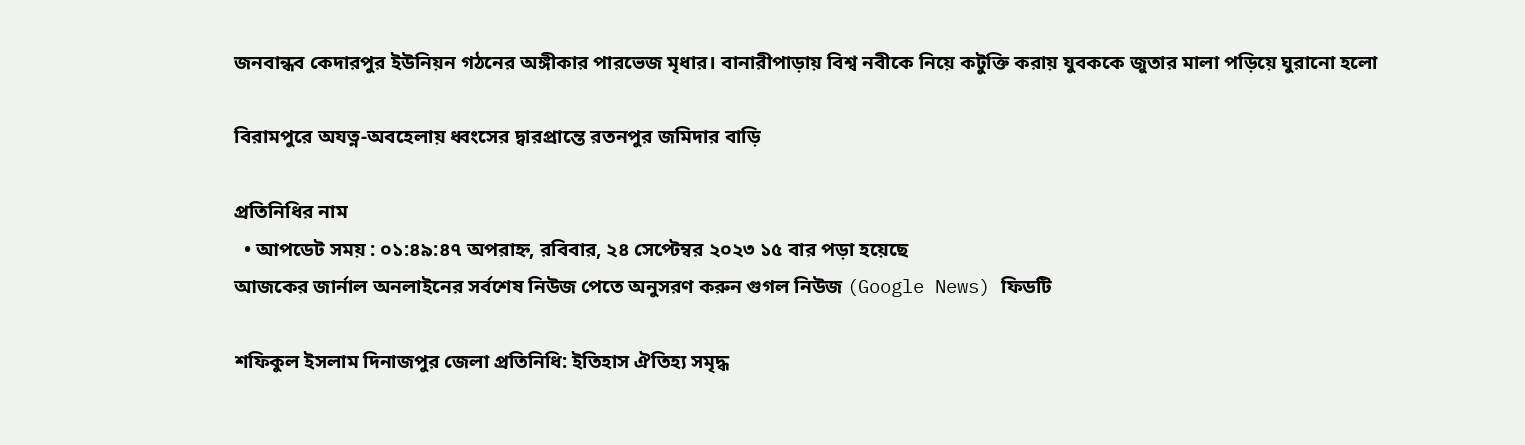জনবান্ধব কেদারপুর ইউনিয়ন গঠনের অঙ্গীকার পারভেজ মৃধার। বানারীপাড়ায় বিশ্ব নবীকে নিয়ে কটুক্তি করায় যুবককে জুতার মালা পড়িয়ে ঘুরানো হলো

বিরামপুরে অযত্ন-অবহেলায় ধ্বংসের দ্বারপ্রান্তে রতনপুর জমিদার বাড়ি

প্রতিনিধির নাম
  • আপডেট সময় : ০১:৪৯:৪৭ অপরাহ্ন, রবিবার, ২৪ সেপ্টেম্বর ২০২৩ ১৫ বার পড়া হয়েছে
আজকের জার্নাল অনলাইনের সর্বশেষ নিউজ পেতে অনুসরণ করুন গুগল নিউজ (Google News) ফিডটি

শফিকুল ইসলাম দিনাজপুর জেলা প্রতিনিধি: ইতিহাস ঐতিহ্য সমৃদ্ধ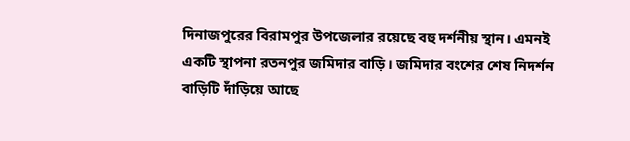দিনাজপুরের বিরামপুর উপজেলার রয়েছে বহু দর্শনীয় স্থান। এমনই একটি স্থাপনা রতনপুর জমিদার বাড়ি। জমিদার বংশের শেষ নিদর্শন বাড়িটি দাঁড়িয়ে আছে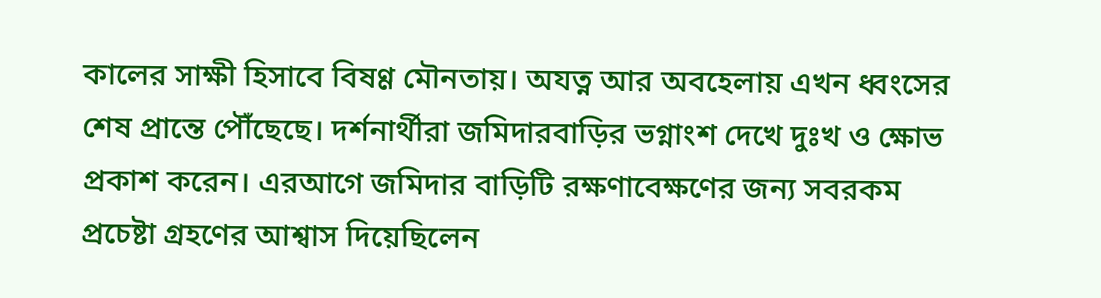কালের সাক্ষী হিসাবে বিষণ্ণ মৌনতায়। অযত্ন আর অবহেলায় এখন ধ্বংসের শেষ প্রান্তে পৌঁছেছে। দর্শনার্থীরা জমিদারবাড়ির ভগ্নাংশ দেখে দুঃখ ও ক্ষোভ প্রকাশ করেন। এরআগে জমিদার বাড়িটি রক্ষণাবেক্ষণের জন্য সবরকম প্রচেষ্টা গ্রহণের আশ্বাস দিয়েছিলেন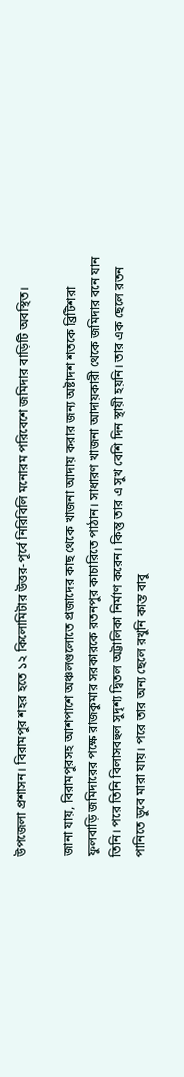উপজেলা প্রশাসন। বিরামপুর শহর হতে ১২ কিলোমিটার উত্তর-পূর্বে নিরিবিলি মনোরম পরিবেশে জমিদার বাড়িটি অবস্থিত।

জানা যায়, বিরামপুরসহ আশপাশে অঞ্চলগুলোতে প্রজাদের কাছ থেকে খাজনা আদায় করার জন্য অষ্টাদশ শতকে ব্রিটিশরা ফুলবাড়ি জমিদারের পক্ষে রাজকুমার সরকারকে রতনপুর কাচারিতে পাঠান। সাধারণ খাজনা আদায়কারী থেকে জমিদার বনে যান তিনি। পরে তিনি বিলাসবহুল সুদৃশ্য দ্বিতল অট্টালিকা নির্মাণ করেন। কিন্তু তার এ সুখ বেশি দিন স্থায়ী হয়নি। তার এক ছেলে রতন পানিতে ডুবে মারা যায়। পরে তার অন্য ছেলে রখুনি কান্ত বাবু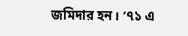জমিদার হন। ‘৭১ এ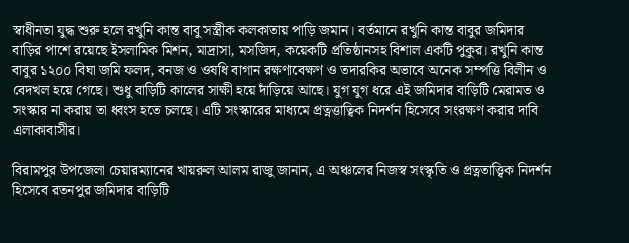স্বাধীনতা যুদ্ধ শুরু হলে রখুনি কান্ত বাবু সস্ত্রীক কলকাতায় পাড়ি জমান। বর্তমানে রখুনি কান্ত বাবুর জমিদার বাড়ির পাশে রয়েছে ইসলামিক মিশন, মাদ্রাসা, মসজিদ, কয়েকটি প্রতিষ্ঠানসহ বিশাল একটি পুকুর। রখুনি কান্ত বাবুর ১২০০ বিঘা জমি ফলদ, বনজ ও ওষধি বাগান রক্ষণাবেক্ষণ ও তদারকির অভাবে অনেক সম্পত্তি বিলীন ও বেদখল হয়ে গেছে। শুধু বাড়িটি কালের সাক্ষী হয়ে দাঁড়িয়ে আছে। যুগ যুগ ধরে এই জমিদার বাড়িটি মেরামত ও সংস্কার না করায় তা ধ্বংস হতে চলছে। এটি সংস্কারের মাধ্যমে প্রত্নত্তাত্বিক নিদর্শন হিসেবে সংরক্ষণ করার দাবি এলাকাবাসীর।

বিরামপুর উপজেলা চেয়ারম্যানের খায়রুল আলম রাজু জানান, এ অঞ্চলের নিজস্ব সংস্কৃতি ও প্রত্নতাত্ত্বিক নিদর্শন হিসেবে রতনপুর জমিদার বাড়িটি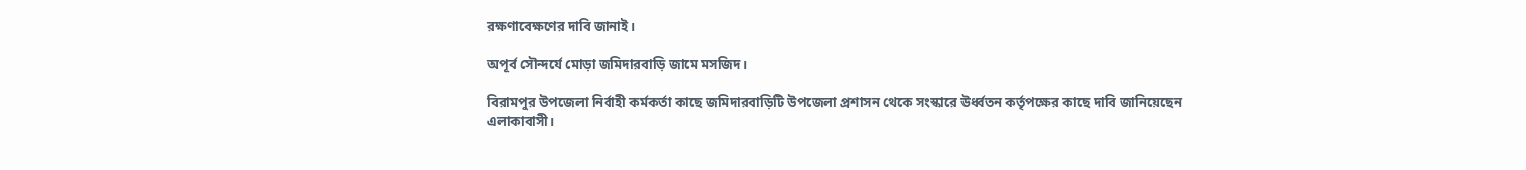রক্ষণাবেক্ষণের দাবি জানাই।

অপূর্ব সৌন্দর্যে মোড়া জমিদারবাড়ি জামে মসজিদ।

বিরামপুর উপজেলা নির্বাহী কর্মকর্তা কাছে জমিদারবাড়িটি উপজেলা প্রশাসন থেকে সংস্কারে ঊর্ধ্বতন কর্তৃপক্ষের কাছে দাবি জানিয়েছেন এলাকাবাসী।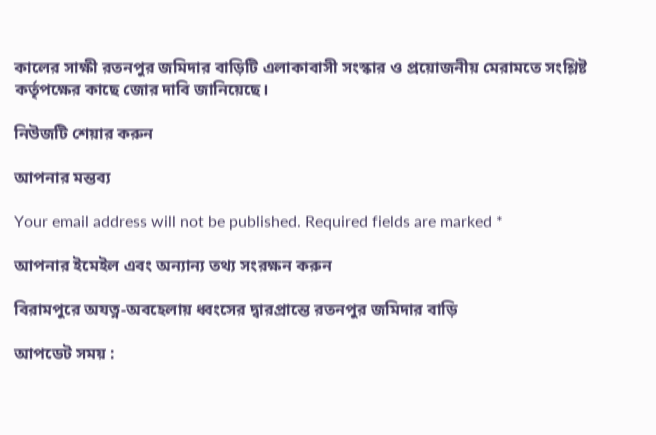কালের সাক্ষী রতনপুর জমিদার বাড়িটি এলাকাবাসী সংস্কার ও প্রয়োজনীয় মেরামতে সংশ্লিষ্ট কর্তৃপক্ষের কাছে জোর দাবি জানিয়েছে।

নিউজটি শেয়ার করুন

আপনার মন্তব্য

Your email address will not be published. Required fields are marked *

আপনার ইমেইল এবং অন্যান্য তথ্য সংরক্ষন করুন

বিরামপুরে অযত্ন-অবহেলায় ধ্বংসের দ্বারপ্রান্তে রতনপুর জমিদার বাড়ি

আপডেট সময় :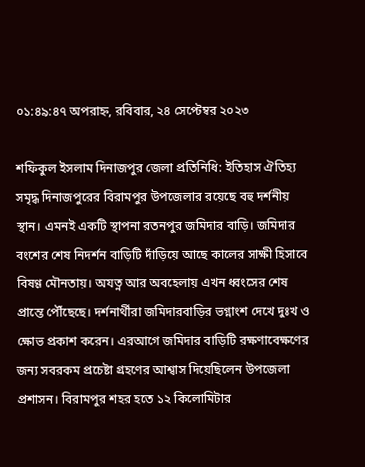০১:৪৯:৪৭ অপরাহ্ন, রবিবার, ২৪ সেপ্টেম্বর ২০২৩

শফিকুল ইসলাম দিনাজপুর জেলা প্রতিনিধি: ইতিহাস ঐতিহ্য সমৃদ্ধ দিনাজপুরের বিরামপুর উপজেলার রয়েছে বহু দর্শনীয় স্থান। এমনই একটি স্থাপনা রতনপুর জমিদার বাড়ি। জমিদার বংশের শেষ নিদর্শন বাড়িটি দাঁড়িয়ে আছে কালের সাক্ষী হিসাবে বিষণ্ণ মৌনতায়। অযত্ন আর অবহেলায় এখন ধ্বংসের শেষ প্রান্তে পৌঁছেছে। দর্শনার্থীরা জমিদারবাড়ির ভগ্নাংশ দেখে দুঃখ ও ক্ষোভ প্রকাশ করেন। এরআগে জমিদার বাড়িটি রক্ষণাবেক্ষণের জন্য সবরকম প্রচেষ্টা গ্রহণের আশ্বাস দিয়েছিলেন উপজেলা প্রশাসন। বিরামপুর শহর হতে ১২ কিলোমিটার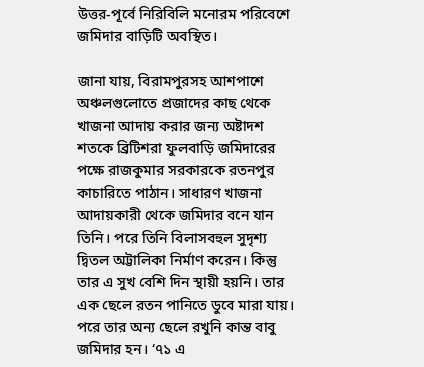উত্তর-পূর্বে নিরিবিলি মনোরম পরিবেশে জমিদার বাড়িটি অবস্থিত।

জানা যায়, বিরামপুরসহ আশপাশে অঞ্চলগুলোতে প্রজাদের কাছ থেকে খাজনা আদায় করার জন্য অষ্টাদশ শতকে ব্রিটিশরা ফুলবাড়ি জমিদারের পক্ষে রাজকুমার সরকারকে রতনপুর কাচারিতে পাঠান। সাধারণ খাজনা আদায়কারী থেকে জমিদার বনে যান তিনি। পরে তিনি বিলাসবহুল সুদৃশ্য দ্বিতল অট্টালিকা নির্মাণ করেন। কিন্তু তার এ সুখ বেশি দিন স্থায়ী হয়নি। তার এক ছেলে রতন পানিতে ডুবে মারা যায়। পরে তার অন্য ছেলে রখুনি কান্ত বাবু জমিদার হন। ‘৭১ এ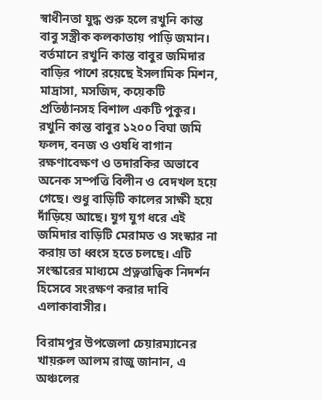স্বাধীনতা যুদ্ধ শুরু হলে রখুনি কান্ত বাবু সস্ত্রীক কলকাতায় পাড়ি জমান। বর্তমানে রখুনি কান্ত বাবুর জমিদার বাড়ির পাশে রয়েছে ইসলামিক মিশন, মাদ্রাসা, মসজিদ, কয়েকটি প্রতিষ্ঠানসহ বিশাল একটি পুকুর। রখুনি কান্ত বাবুর ১২০০ বিঘা জমি ফলদ, বনজ ও ওষধি বাগান রক্ষণাবেক্ষণ ও তদারকির অভাবে অনেক সম্পত্তি বিলীন ও বেদখল হয়ে গেছে। শুধু বাড়িটি কালের সাক্ষী হয়ে দাঁড়িয়ে আছে। যুগ যুগ ধরে এই জমিদার বাড়িটি মেরামত ও সংস্কার না করায় তা ধ্বংস হতে চলছে। এটি সংস্কারের মাধ্যমে প্রত্নত্তাত্বিক নিদর্শন হিসেবে সংরক্ষণ করার দাবি এলাকাবাসীর।

বিরামপুর উপজেলা চেয়ারম্যানের খায়রুল আলম রাজু জানান, এ অঞ্চলের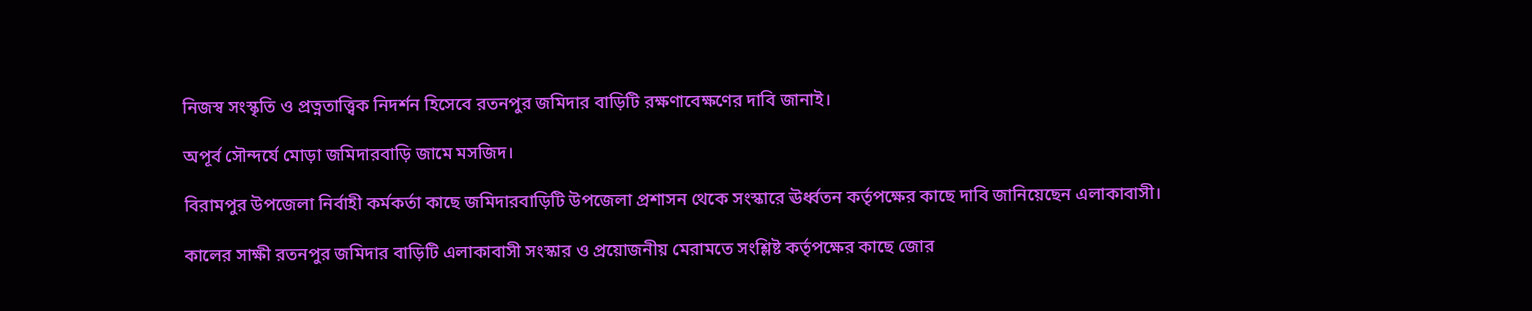নিজস্ব সংস্কৃতি ও প্রত্নতাত্ত্বিক নিদর্শন হিসেবে রতনপুর জমিদার বাড়িটি রক্ষণাবেক্ষণের দাবি জানাই।

অপূর্ব সৌন্দর্যে মোড়া জমিদারবাড়ি জামে মসজিদ।

বিরামপুর উপজেলা নির্বাহী কর্মকর্তা কাছে জমিদারবাড়িটি উপজেলা প্রশাসন থেকে সংস্কারে ঊর্ধ্বতন কর্তৃপক্ষের কাছে দাবি জানিয়েছেন এলাকাবাসী।

কালের সাক্ষী রতনপুর জমিদার বাড়িটি এলাকাবাসী সংস্কার ও প্রয়োজনীয় মেরামতে সংশ্লিষ্ট কর্তৃপক্ষের কাছে জোর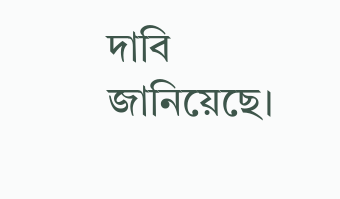দাবি জানিয়েছে।